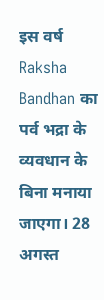इस वर्ष Raksha Bandhan का पर्व भद्रा के व्यवधान के बिना मनाया जाएगा। 28 अगस्त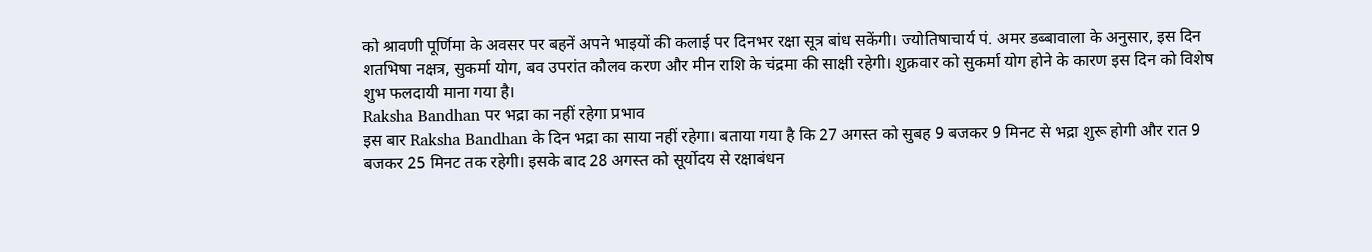को श्रावणी पूर्णिमा के अवसर पर बहनें अपने भाइयों की कलाई पर दिनभर रक्षा सूत्र बांध सकेंगी। ज्योतिषाचार्य पं. अमर डब्बावाला के अनुसार, इस दिन शतभिषा नक्षत्र, सुकर्मा योग, बव उपरांत कौलव करण और मीन राशि के चंद्रमा की साक्षी रहेगी। शुक्रवार को सुकर्मा योग होने के कारण इस दिन को विशेष शुभ फलदायी माना गया है।
Raksha Bandhan पर भद्रा का नहीं रहेगा प्रभाव
इस बार Raksha Bandhan के दिन भद्रा का साया नहीं रहेगा। बताया गया है कि 27 अगस्त को सुबह 9 बजकर 9 मिनट से भद्रा शुरू होगी और रात 9 बजकर 25 मिनट तक रहेगी। इसके बाद 28 अगस्त को सूर्योदय से रक्षाबंधन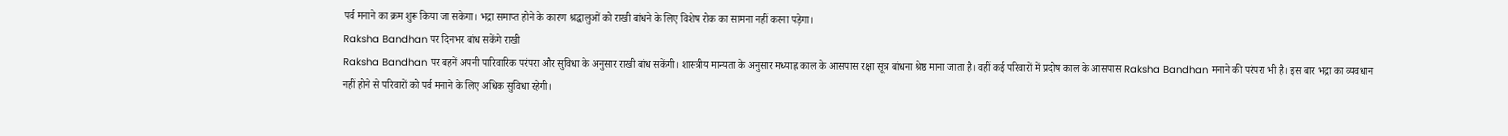पर्व मनाने का क्रम शुरू किया जा सकेगा। भद्रा समाप्त होने के कारण श्रद्धालुओं को राखी बांधने के लिए विशेष रोक का सामना नहीं करना पड़ेगा।
Raksha Bandhan पर दिनभर बांध सकेंगे राखी
Raksha Bandhan पर बहनें अपनी पारिवारिक परंपरा और सुविधा के अनुसार राखी बांध सकेंगी। शास्त्रीय मान्यता के अनुसार मध्याह्न काल के आसपास रक्षा सूत्र बांधना श्रेष्ठ माना जाता है। वहीं कई परिवारों में प्रदोष काल के आसपास Raksha Bandhan मनाने की परंपरा भी है। इस बार भद्रा का व्यवधान नहीं होने से परिवारों को पर्व मनाने के लिए अधिक सुविधा रहेगी।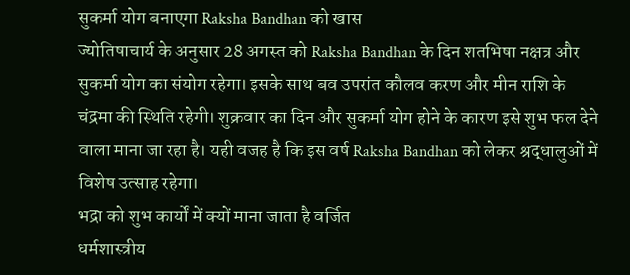सुकर्मा योग बनाएगा Raksha Bandhan को खास
ज्योतिषाचार्य के अनुसार 28 अगस्त को Raksha Bandhan के दिन शतभिषा नक्षत्र और सुकर्मा योग का संयोग रहेगा। इसके साथ बव उपरांत कौलव करण और मीन राशि के चंद्रमा की स्थिति रहेगी। शुक्रवार का दिन और सुकर्मा योग होने के कारण इसे शुभ फल देने वाला माना जा रहा है। यही वजह है कि इस वर्ष Raksha Bandhan को लेकर श्रद्धालुओं में विशेष उत्साह रहेगा।
भद्रा को शुभ कार्यों में क्यों माना जाता है वर्जित
धर्मशास्त्रीय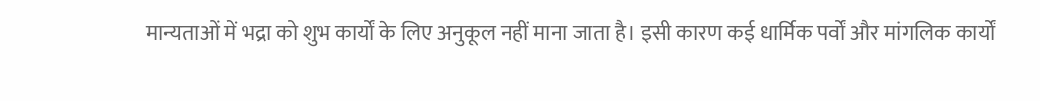मान्यताओं में भद्रा को शुभ कार्यों के लिए अनुकूल नहीं माना जाता है। इसी कारण कई धार्मिक पर्वों और मांगलिक कार्यों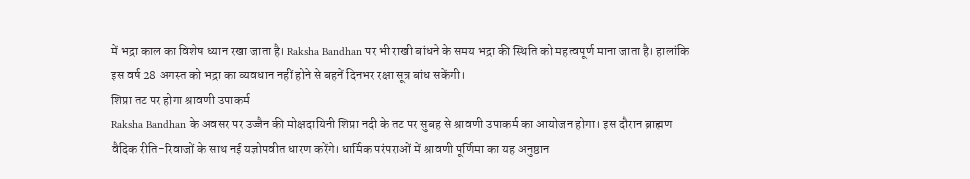में भद्रा काल का विशेष ध्यान रखा जाता है। Raksha Bandhan पर भी राखी बांधने के समय भद्रा की स्थिति को महत्वपूर्ण माना जाता है। हालांकि इस वर्ष 28 अगस्त को भद्रा का व्यवधान नहीं होने से बहनें दिनभर रक्षा सूत्र बांध सकेंगी।
शिप्रा तट पर होगा श्रावणी उपाकर्म
Raksha Bandhan के अवसर पर उज्जैन की मोक्षदायिनी शिप्रा नदी के तट पर सुबह से श्रावणी उपाकर्म का आयोजन होगा। इस दौरान ब्राह्मण वैदिक रीति-रिवाजों के साथ नई यज्ञोपवीत धारण करेंगे। धार्मिक परंपराओं में श्रावणी पूर्णिमा का यह अनुष्ठान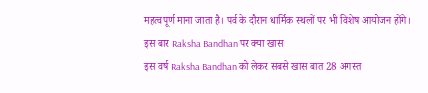महत्वपूर्ण माना जाता है। पर्व के दौरान धार्मिक स्थलों पर भी विशेष आयोजन होंगे।
इस बार Raksha Bandhan पर क्या खास
इस वर्ष Raksha Bandhan को लेकर सबसे खास बात 28 अगस्त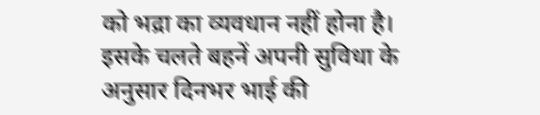को भद्रा का व्यवधान नहीं होना है। इसके चलते बहनें अपनी सुविधा के अनुसार दिनभर भाई की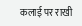कलाई पर राखी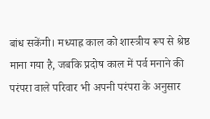बांध सकेंगी। मध्याह्न काल को शास्त्रीय रूप से श्रेष्ठ माना गया है, जबकि प्रदोष काल में पर्व मनाने की परंपरा वाले परिवार भी अपनी परंपरा के अनुसार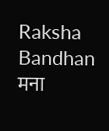Raksha Bandhan मना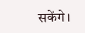सकेंगे।